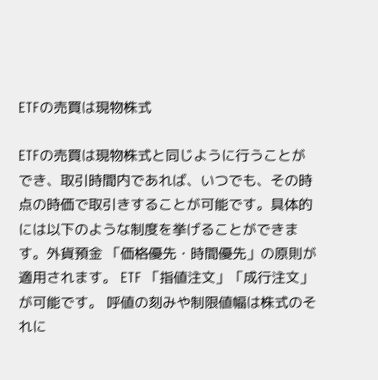ETFの売買は現物株式

ETFの売買は現物株式と同じように行うことができ、取引時間内であれば、いつでも、その時点の時価で取引きすることが可能です。具体的には以下のような制度を挙げることができます。外貨預金 「価格優先・時間優先」の原則が適用されます。 ETF 「指値注文」「成行注文」が可能です。 呼値の刻みや制限値幅は株式のそれに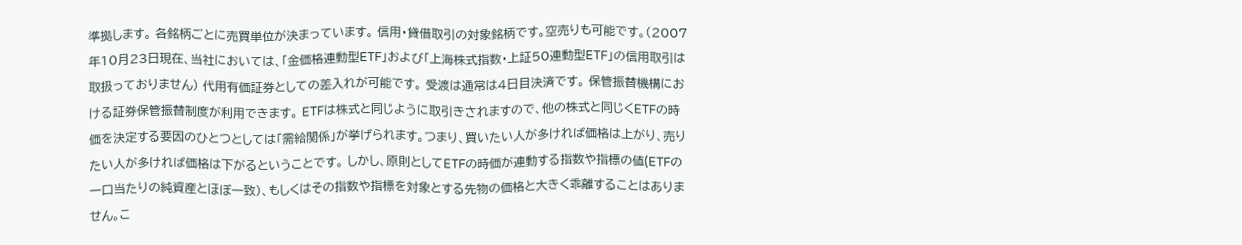準拠します。 各銘柄ごとに売買単位が決まっています。 信用・貸借取引の対象銘柄です。空売りも可能です。(2007年10月23日現在、当社においては、「金価格連動型ETF」および「上海株式指数・上証50連動型ETF」の信用取引は取扱っておりません) 代用有価証券としての差入れが可能です。 受渡は通常は4日目決済です。 保管振替機構における証券保管振替制度が利用できます。 ETFは株式と同じように取引きされますので、他の株式と同じくETFの時価を決定する要因のひとつとしては「需給関係」が挙げられます。つまり、買いたい人が多ければ価格は上がり、売りたい人が多ければ価格は下がるということです。 しかし、原則としてETFの時価が連動する指数や指標の値(ETFの一口当たりの純資産とほぼ一致)、もしくはその指数や指標を対象とする先物の価格と大きく乖離することはありません。こ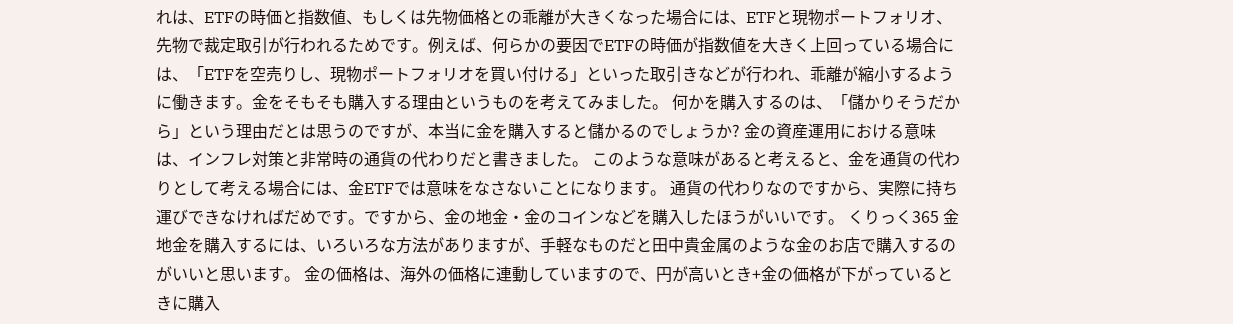れは、ETFの時価と指数値、もしくは先物価格との乖離が大きくなった場合には、ETFと現物ポートフォリオ、先物で裁定取引が行われるためです。例えば、何らかの要因でETFの時価が指数値を大きく上回っている場合には、「ETFを空売りし、現物ポートフォリオを買い付ける」といった取引きなどが行われ、乖離が縮小するように働きます。金をそもそも購入する理由というものを考えてみました。 何かを購入するのは、「儲かりそうだから」という理由だとは思うのですが、本当に金を購入すると儲かるのでしょうか? 金の資産運用における意味は、インフレ対策と非常時の通貨の代わりだと書きました。 このような意味があると考えると、金を通貨の代わりとして考える場合には、金ETFでは意味をなさないことになります。 通貨の代わりなのですから、実際に持ち運びできなければだめです。ですから、金の地金・金のコインなどを購入したほうがいいです。 くりっく365 金地金を購入するには、いろいろな方法がありますが、手軽なものだと田中貴金属のような金のお店で購入するのがいいと思います。 金の価格は、海外の価格に連動していますので、円が高いとき+金の価格が下がっているときに購入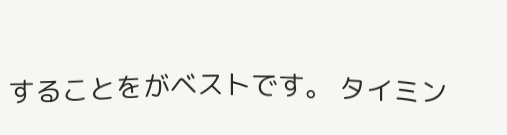することをがベストです。 タイミン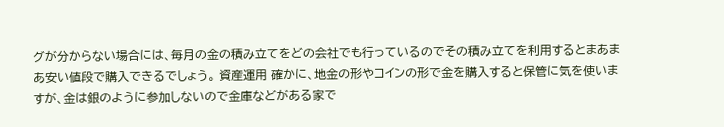グが分からない場合には、毎月の金の積み立てをどの会社でも行っているのでその積み立てを利用するとまあまあ安い値段で購入できるでしょう。 資産運用 確かに、地金の形やコインの形で金を購入すると保管に気を使いますが、金は銀のように参加しないので金庫などがある家で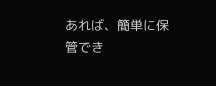あれば、簡単に保管でき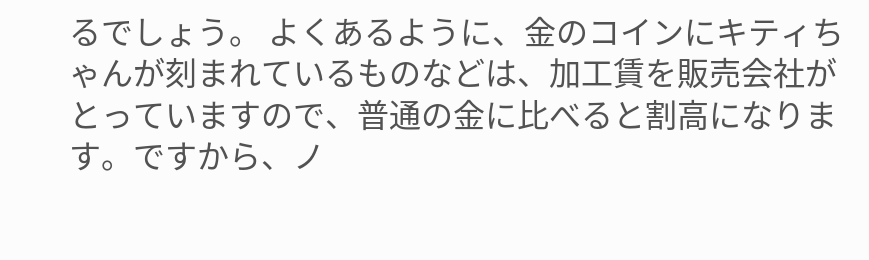るでしょう。 よくあるように、金のコインにキティちゃんが刻まれているものなどは、加工賃を販売会社がとっていますので、普通の金に比べると割高になります。ですから、ノ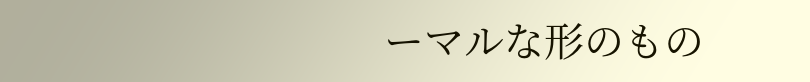ーマルな形のもの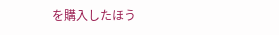を購入したほう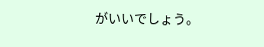がいいでしょう。